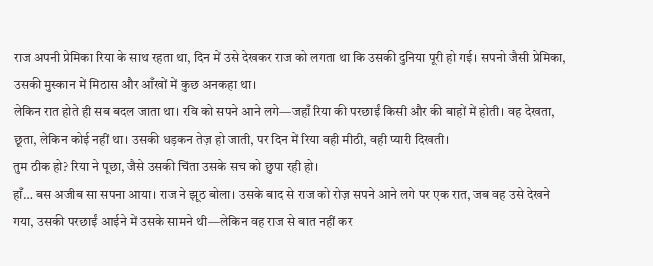राज अपनी प्रेमिका रिया के साथ रहता था, दिन में उसे देखकर राज को लगता था कि उसकी दुनिया पूरी हो गई। सपनो जैसी प्रेमिका, उसकी मुस्कान में मिठास और आँखों में कुछ अनकहा था।
लेकिन रात होते ही सब बदल जाता था। रवि को सपने आने लगे—जहाँ रिया की परछाईं किसी और की बाहों में होती। वह देखता, छूता, लेकिन कोई नहीं था। उसकी धड़कन तेज़ हो जाती, पर दिन में रिया वही मीठी, वही प्यारी दिखती।
तुम ठीक हो? रिया ने पूछा, जैसे उसकी चिंता उसके सच को छुपा रही हो।
हाँ… बस अजीब सा सपना आया। राज ने झूठ बोला। उसके बाद से राज को रोज़ सपने आने लगे पर एक रात, जब वह उसे देखने गया, उसकी परछाईं आईने में उसके सामने थी—लेकिन वह राज से बात नहीं कर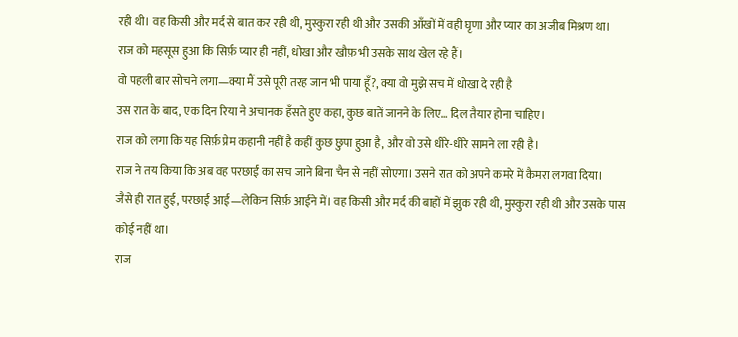रही थी। वह किसी और मर्द से बात कर रही थी, मुस्कुरा रही थी और उसकी आँखों में वही घृणा और प्यार का अजीब मिश्रण था।
राज को महसूस हुआ कि सिर्फ़ प्यार ही नहीं, धोखा और खौफ़ भी उसके साथ खेल रहे हैं।
वो पहली बार सोचने लगा—क्या मैं उसे पूरी तरह जान भी पाया हूँ?, क्या वो मुझे सच में धोखा दे रही है
उस रात के बाद, एक दिन रिया ने अचानक हँसते हुए कहा, कुछ बातें जानने के लिए… दिल तैयार होना चाहिए।
राज को लगा कि यह सिर्फ़ प्रेम कहानी नहीं है कहीं कुछ छुपा हुआ है, और वो उसे धीरे-धीरे सामने ला रही है।
राज ने तय किया कि अब वह परछाईं का सच जाने बिना चैन से नहीं सोएगा। उसने रात को अपने कमरे में कैमरा लगवा दिया।
जैसे ही रात हुई, परछाईं आई—लेकिन सिर्फ़ आईने में। वह किसी और मर्द की बाहों में झुक रही थी, मुस्कुरा रही थी और उसके पास कोई नहीं था।
राज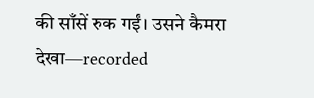की साँसें रुक गईं। उसने कैमरा देखा—recorded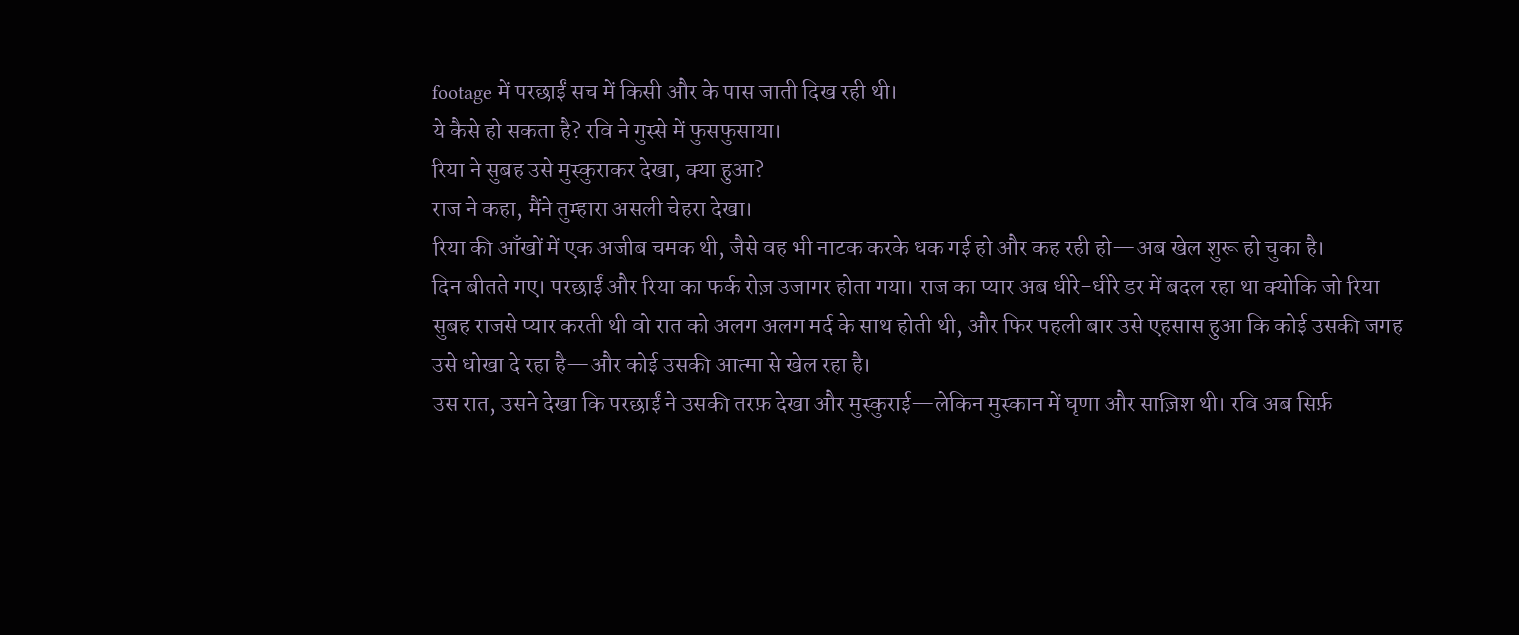footage में परछाईं सच में किसी और के पास जाती दिख रही थी।
ये कैसे हो सकता है? रवि ने गुस्से में फुसफुसाया।
रिया ने सुबह उसे मुस्कुराकर देखा, क्या हुआ?
राज ने कहा, मैंने तुम्हारा असली चेहरा देखा।
रिया की आँखों में एक अजीब चमक थी, जैसे वह भी नाटक करके धक गई हो और कह रही हो—अब खेल शुरू हो चुका है।
दिन बीतते गए। परछाईं और रिया का फर्क रोज़ उजागर होता गया। राज का प्यार अब धीरे-धीरे डर में बदल रहा था क्योकि जो रिया सुबह राजसे प्यार करती थी वो रात को अलग अलग मर्द के साथ होती थी, और फिर पहली बार उसे एहसास हुआ कि कोई उसकी जगह उसे धोखा दे रहा है—और कोई उसकी आत्मा से खेल रहा है।
उस रात, उसने देखा कि परछाईं ने उसकी तरफ़ देखा और मुस्कुराई—लेकिन मुस्कान में घृणा और साज़िश थी। रवि अब सिर्फ़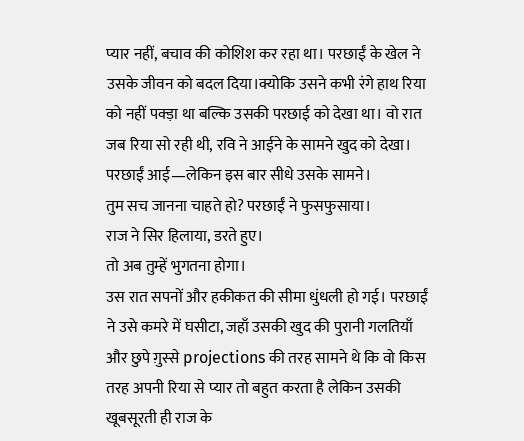प्यार नहीं, बचाव की कोशिश कर रहा था। परछाईं के खेल ने उसके जीवन को बदल दिया।क्योकि उसने कभी रंगे हाथ रिया को नहीं पक्ड़ा था बल्कि उसकी परछाई को देखा था। वो रात जब रिया सो रही थी, रवि ने आईने के सामने खुद को देखा। परछाईं आई—लेकिन इस बार सीधे उसके सामने।
तुम सच जानना चाहते हो? परछाईं ने फुसफुसाया।
राज ने सिर हिलाया, डरते हुए।
तो अब तुम्हें भुगतना होगा।
उस रात सपनों और हकीकत की सीमा धुंधली हो गई। परछाईं ने उसे कमरे में घसीटा, जहाँ उसकी खुद की पुरानी गलतियाँ और छुपे ग़ुस्से projections की तरह सामने थे कि वो किस तरह अपनी रिया से प्यार तो बहुत करता है लेकिन उसकी खूबसूरती ही राज के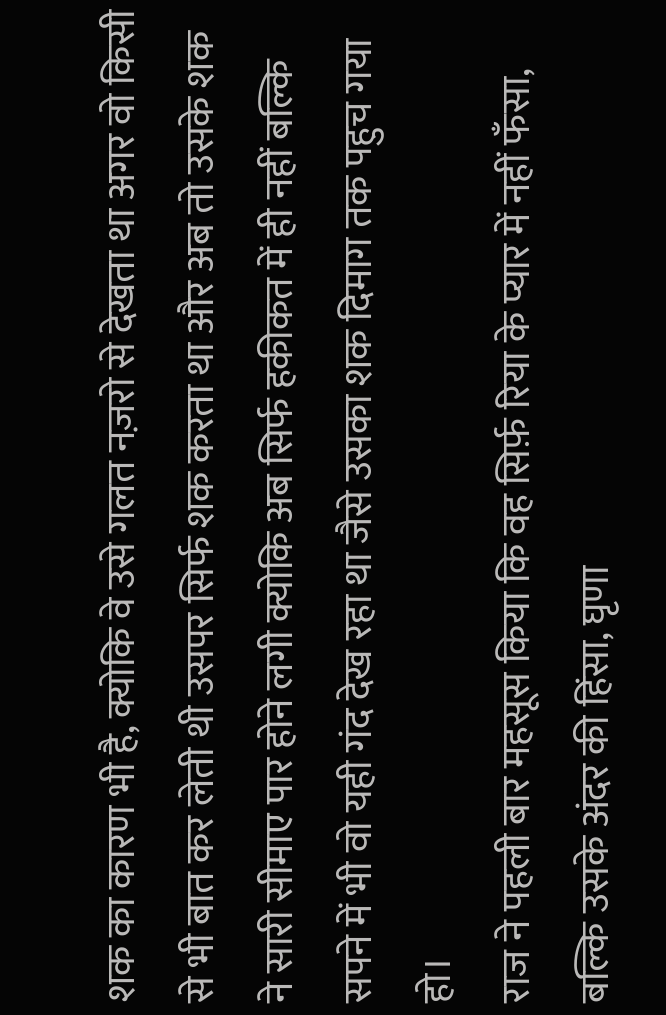शक का कारण भी है, क्योकि वे उसे गलत नज़रो से देखता था अगर वो किसी से भी बात कर लेती थी उसपर सिर्फ शक करता था और अब तो उसके शक ने सारी सीमाए पार होने लगी क्योकि अब सिर्फ हकीकत में ही नहीं बल्कि सपने में भी वो यही गंद देख रहा था जैसे उसका शक दिमाग तक पहुच गया हो।
राज ने पहली बार महसूस किया कि वह सिर्फ़ रिया के प्यार में नहीं फँसा, बल्कि उसके अंदर की हिंसा, घृणा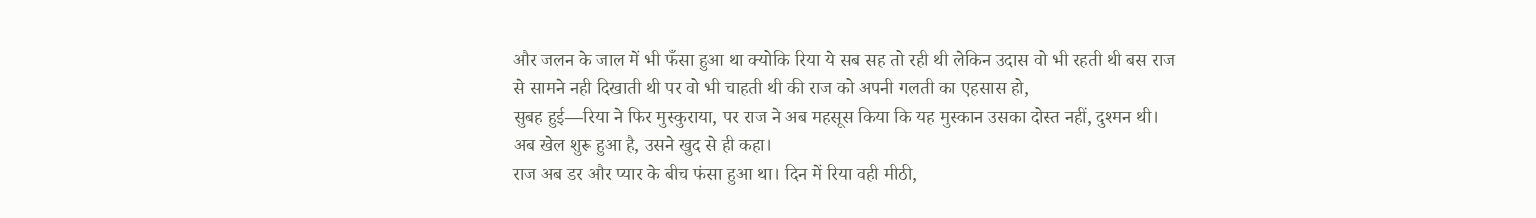और जलन के जाल में भी फँसा हुआ था क्योकि रिया ये सब सह तो रही थी लेकिन उदास वो भी रहती थी बस राज से सामने नही दिखाती थी पर वो भी चाहती थी की राज को अपनी गलती का एहसास हो,
सुबह हुई—रिया ने फिर मुस्कुराया, पर राज ने अब महसूस किया कि यह मुस्कान उसका दोस्त नहीं, दुश्मन थी।
अब खेल शुरू हुआ है, उसने खुद से ही कहा।
राज अब डर और प्यार के बीच फंसा हुआ था। दिन में रिया वही मीठी,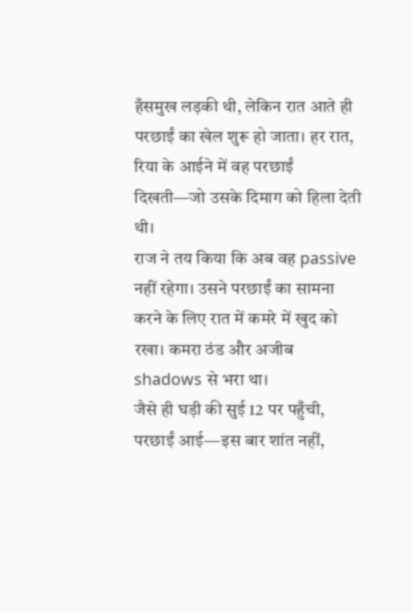हँसमुख लड़की थी, लेकिन रात आते ही परछाईं का खेल शुरू हो जाता। हर रात, रिया के आईने में वह परछाईं दिखती—जो उसके दिमाग को हिला देती थी।
राज ने तय किया कि अब वह passive नहीं रहेगा। उसने परछाईं का सामना करने के लिए रात में कमरे में खुद को रखा। कमरा ठंड और अजीब shadows से भरा था।
जैसे ही घड़ी की सुई 12 पर पहुँची, परछाईं आई—इस बार शांत नहीं,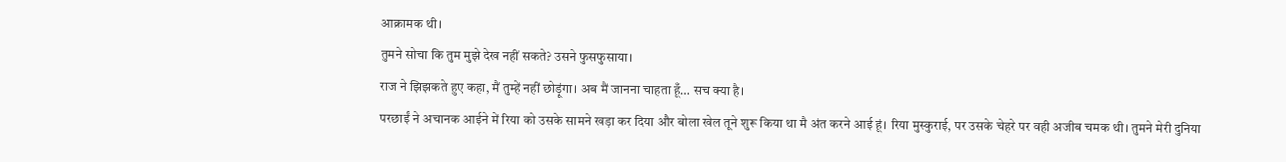आक्रामक थी।
तुमने सोचा कि तुम मुझे देख नहीं सकते? उसने फुसफुसाया।
राज ने झिझकते हुए कहा, मैं तुम्हें नहीं छोड़ूंगा। अब मैं जानना चाहता हूँ… सच क्या है।
परछाईं ने अचानक आईने में रिया को उसके सामने खड़ा कर दिया और बोला खेल तूने शुरू किया था मै अंत करने आई हूं। रिया मुस्कुराई, पर उसके चेहरे पर वही अजीब चमक थी। तुमने मेरी दुनिया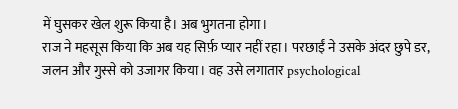में घुसकर खेल शुरू किया है। अब भुगतना होगा।
राज ने महसूस किया कि अब यह सिर्फ़ प्यार नहीं रहा। परछाईं ने उसके अंदर छुपे डर, जलन और गुस्से को उजागर किया। वह उसे लगातार psychological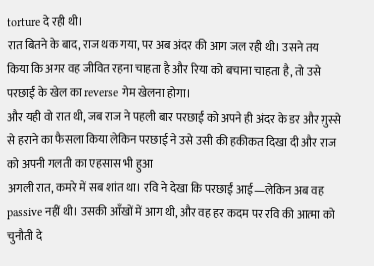torture दे रही थी।
रात बितने के बाद, राज थक गया, पर अब अंदर की आग जल रही थी। उसने तय किया कि अगर वह जीवित रहना चाहता है और रिया को बचाना चाहता है, तो उसे परछाईं के खेल का reverse गेम खेलना होगा।
और यही वो रात थी, जब राज ने पहली बार परछाईं को अपने ही अंदर के डर और ग़ुस्से से हराने का फैसला किया लेकिन परछाई ने उसे उसी की हकीकत दिखा दी और राज को अपनी गलती का एहसास भी हुआ
अगली रात, कमरे में सब शांत था। रवि ने देखा कि परछाईं आई—लेकिन अब वह passive नहीं थी। उसकी आँखों में आग थी, और वह हर कदम पर रवि की आत्मा को चुनौती दे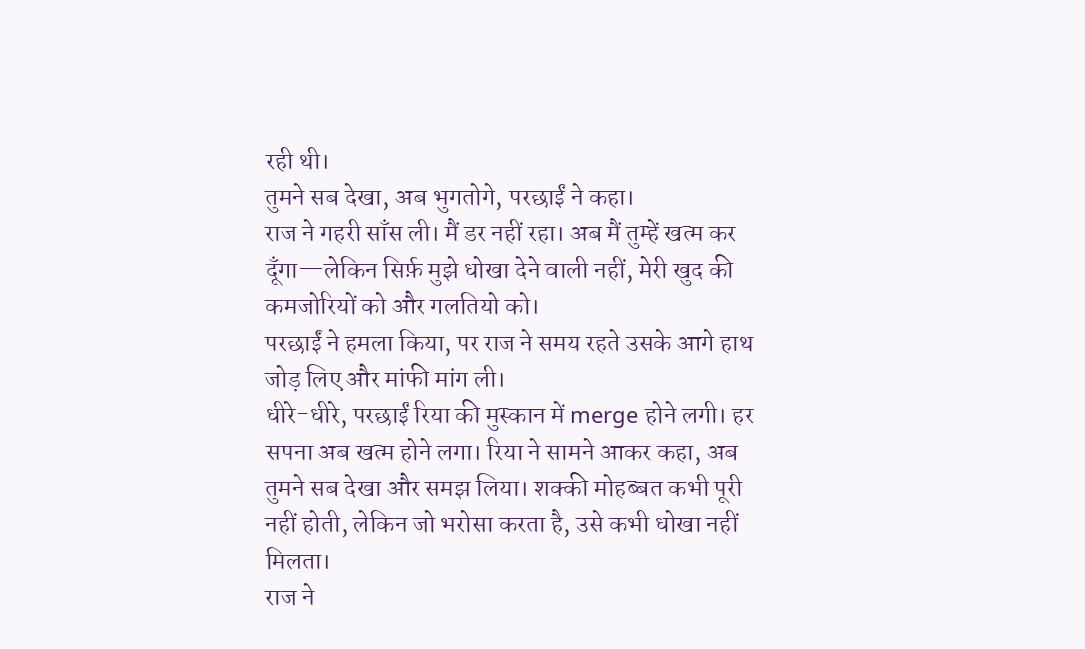रही थी।
तुमने सब देखा, अब भुगतोगे, परछाईं ने कहा।
राज ने गहरी साँस ली। मैं डर नहीं रहा। अब मैं तुम्हें खत्म कर दूँगा—लेकिन सिर्फ़ मुझे धोखा देने वाली नहीं, मेरी खुद की कमजोरियों को और गलतियो को।
परछाईं ने हमला किया, पर राज ने समय रहते उसके आगे हाथ जोड़ लिए और मांफी मांग ली।
धीरे-धीरे, परछाईं रिया की मुस्कान में merge होने लगी। हर सपना अब खत्म होने लगा। रिया ने सामने आकर कहा, अब तुमने सब देखा और समझ लिया। शक्की मोहब्बत कभी पूरी नहीं होती, लेकिन जो भरोसा करता है, उसे कभी धोखा नहीं मिलता।
राज ने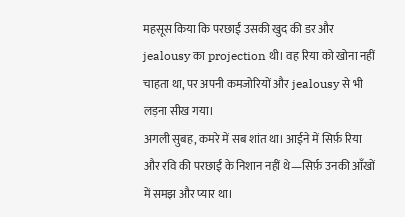महसूस किया कि परछाईं उसकी खुद की डर और jealousy का projection थी। वह रिया को खोना नहीं चाहता था, पर अपनी कमजोरियों और jealousy से भी लड़ना सीख गया।
अगली सुबह, कमरे में सब शांत था। आईने में सिर्फ़ रिया और रवि की परछाईं के निशान नहीं थे—सिर्फ़ उनकी आँखों में समझ और प्यार था।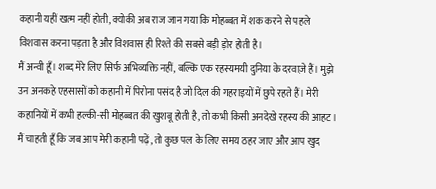कहानी यहीं खत्म नहीं होती, क्योकी अब राज जान गया कि मोहब्बत में शक करने से पहले विशवास करना पड़ता है और विशवास ही रिश्ते की सबसे बड़ी ड़ोर होती है।
मैं अन्वी हूँ। शब्द मेरे लिए सिर्फ अभिव्यक्ति नहीं, बल्कि एक रहस्यमयी दुनिया के दरवाज़े हैं। मुझे उन अनकहे एहसासों को कहानी में पिरोना पसंद है जो दिल की गहराइयों में छुपे रहते हैं। मेरी कहानियों में कभी हल्की-सी मोहब्बत की खुशबू होती है, तो कभी किसी अनदेखे रहस्य की आहट। मैं चाहती हूँ कि जब आप मेरी कहानी पढ़ें, तो कुछ पल के लिए समय ठहर जाए और आप खुद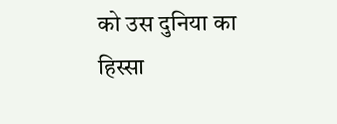को उस दुनिया का हिस्सा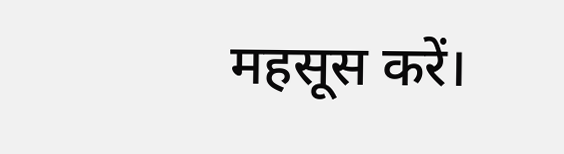महसूस करें।